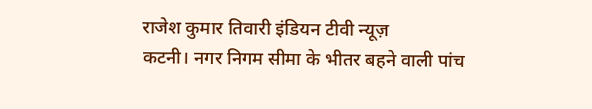राजेश कुमार तिवारी इंडियन टीवी न्यूज़
कटनी। नगर निगम सीमा के भीतर बहने वाली पांच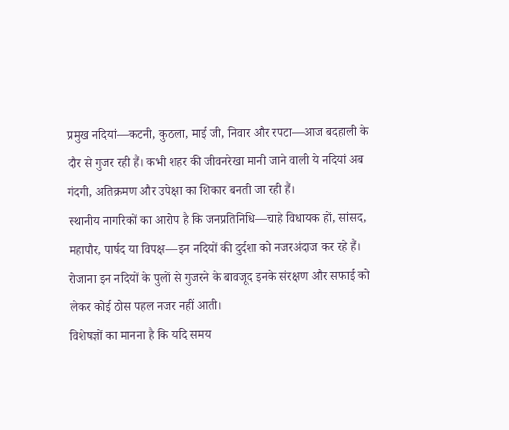प्रमुख नदियां—कटनी, कुठला, माई जी, निवार और रपटा—आज बदहाली के दौर से गुजर रही हैं। कभी शहर की जीवनरेखा मानी जाने वाली ये नदियां अब गंदगी, अतिक्रमण और उपेक्षा का शिकार बनती जा रही हैं।
स्थानीय नागरिकों का आरोप है कि जनप्रतिनिधि—चाहे विधायक हों, सांसद, महापौर, पार्षद या विपक्ष—इन नदियों की दुर्दशा को नजरअंदाज कर रहे हैं। रोजाना इन नदियों के पुलों से गुजरने के बावजूद इनके संरक्षण और सफाई को लेकर कोई ठोस पहल नजर नहीं आती।
विशेषज्ञों का मानना है कि यदि समय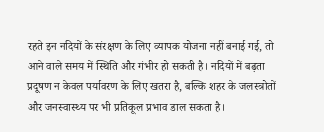रहते इन नदियों के संरक्षण के लिए व्यापक योजना नहीं बनाई गई, तो आने वाले समय में स्थिति और गंभीर हो सकती है। नदियों में बढ़ता प्रदूषण न केवल पर्यावरण के लिए खतरा है, बल्कि शहर के जलस्त्रोतों और जनस्वास्थ्य पर भी प्रतिकूल प्रभाव डाल सकता है।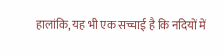हालांकि, यह भी एक सच्चाई है कि नदियों में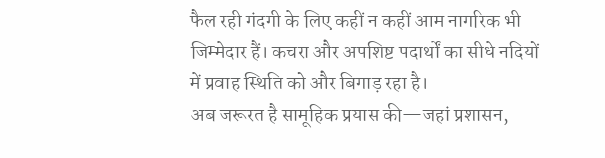फैल रही गंदगी के लिए कहीं न कहीं आम नागरिक भी जिम्मेदार हैं। कचरा और अपशिष्ट पदार्थों का सीधे नदियों में प्रवाह स्थिति को और बिगाड़ रहा है।
अब जरूरत है सामूहिक प्रयास की—जहां प्रशासन,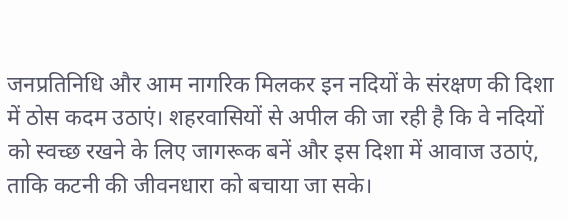जनप्रतिनिधि और आम नागरिक मिलकर इन नदियों के संरक्षण की दिशा में ठोस कदम उठाएं। शहरवासियों से अपील की जा रही है कि वे नदियों को स्वच्छ रखने के लिए जागरूक बनें और इस दिशा में आवाज उठाएं, ताकि कटनी की जीवनधारा को बचाया जा सके।